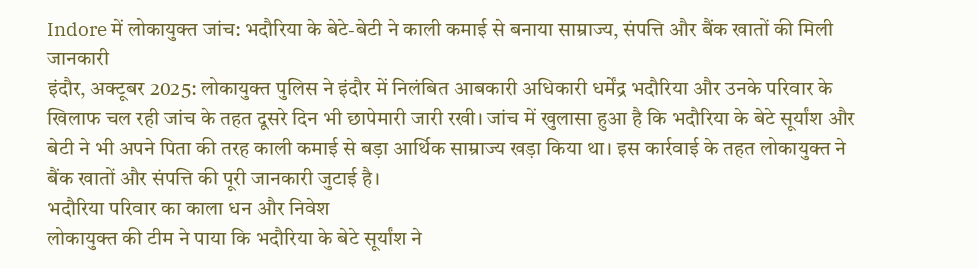Indore में लोकायुक्त जांच: भदौरिया के बेटे-बेटी ने काली कमाई से बनाया साम्राज्य, संपत्ति और बैंक खातों की मिली जानकारी
इंदौर, अक्टूबर 2025: लोकायुक्त पुलिस ने इंदौर में निलंबित आबकारी अधिकारी धर्मेंद्र भदौरिया और उनके परिवार के खिलाफ चल रही जांच के तहत दूसरे दिन भी छापेमारी जारी रखी। जांच में खुलासा हुआ है कि भदौरिया के बेटे सूर्यांश और बेटी ने भी अपने पिता की तरह काली कमाई से बड़ा आर्थिक साम्राज्य खड़ा किया था। इस कार्रवाई के तहत लोकायुक्त ने बैंक खातों और संपत्ति की पूरी जानकारी जुटाई है।
भदौरिया परिवार का काला धन और निवेश
लोकायुक्त की टीम ने पाया कि भदौरिया के बेटे सूर्यांश ने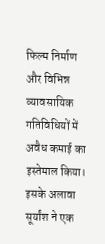फिल्म निर्माण और विभिन्न व्यावसायिक गतिविधियों में अवैध कमाई का इस्तेमाल किया। इसके अलावा सूर्यांश ने एक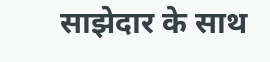साझेदार के साथ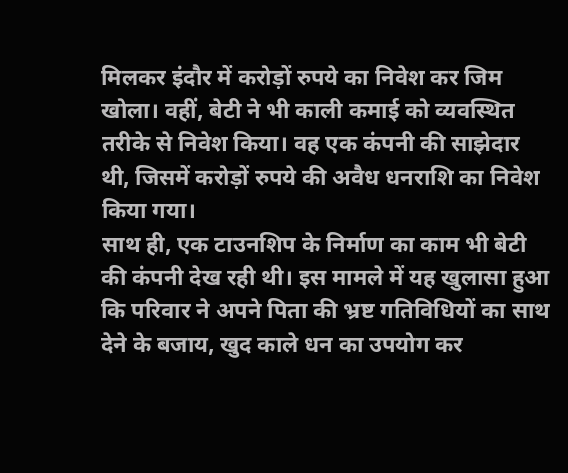मिलकर इंदौर में करोड़ों रुपये का निवेश कर जिम खोला। वहीं, बेटी ने भी काली कमाई को व्यवस्थित तरीके से निवेश किया। वह एक कंपनी की साझेदार थी, जिसमें करोड़ों रुपये की अवैध धनराशि का निवेश किया गया।
साथ ही, एक टाउनशिप के निर्माण का काम भी बेटी की कंपनी देख रही थी। इस मामले में यह खुलासा हुआ कि परिवार ने अपने पिता की भ्रष्ट गतिविधियों का साथ देने के बजाय, खुद काले धन का उपयोग कर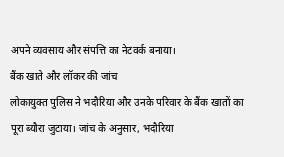अपने व्यवसाय और संपत्ति का नेटवर्क बनाया।
बैंक खाते और लॉकर की जांच
लोकायुक्त पुलिस ने भदौरिया और उनके परिवार के बैंक खातों का पूरा ब्यौरा जुटाया। जांच के अनुसार, भदौरिया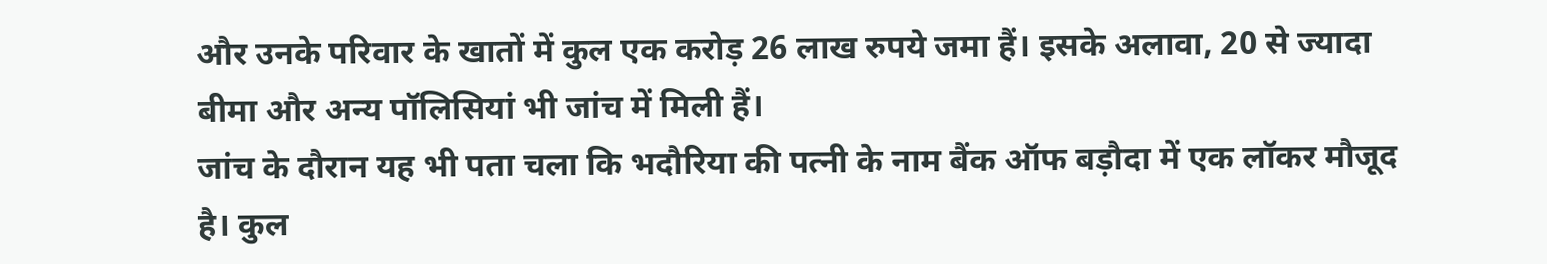और उनके परिवार के खातों में कुल एक करोड़ 26 लाख रुपये जमा हैं। इसके अलावा, 20 से ज्यादा बीमा और अन्य पॉलिसियां भी जांच में मिली हैं।
जांच के दौरान यह भी पता चला कि भदौरिया की पत्नी के नाम बैंक ऑफ बड़ौदा में एक लॉकर मौजूद है। कुल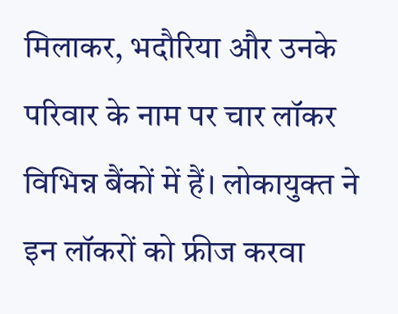मिलाकर, भदौरिया और उनके परिवार के नाम पर चार लॉकर विभिन्न बैंकों में हैं। लोकायुक्त ने इन लॉकरों को फ्रीज करवा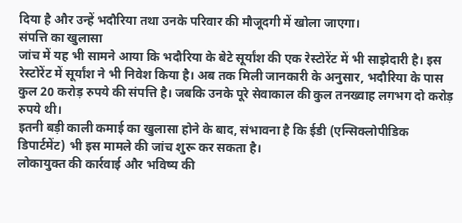दिया है और उन्हें भदौरिया तथा उनके परिवार की मौजूदगी में खोला जाएगा।
संपत्ति का खुलासा
जांच में यह भी सामने आया कि भदौरिया के बेटे सूर्यांश की एक रेस्टोरेंट में भी साझेदारी है। इस रेस्टोरेंट में सूर्यांश ने भी निवेश किया है। अब तक मिली जानकारी के अनुसार, भदौरिया के पास कुल 20 करोड़ रुपये की संपत्ति है। जबकि उनके पूरे सेवाकाल की कुल तनख्वाह लगभग दो करोड़ रुपये थी।
इतनी बड़ी काली कमाई का खुलासा होने के बाद, संभावना है कि ईडी (एन्सिक्लोपीडिक डिपार्टमेंट) भी इस मामले की जांच शुरू कर सकता है।
लोकायुक्त की कार्रवाई और भविष्य की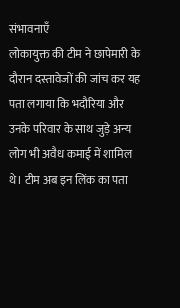संभावनाएँ
लोकायुक्त की टीम ने छापेमारी के दौरान दस्तावेजों की जांच कर यह पता लगाया कि भदौरिया और उनके परिवार के साथ जुड़े अन्य लोग भी अवैध कमाई में शामिल थे। टीम अब इन लिंक का पता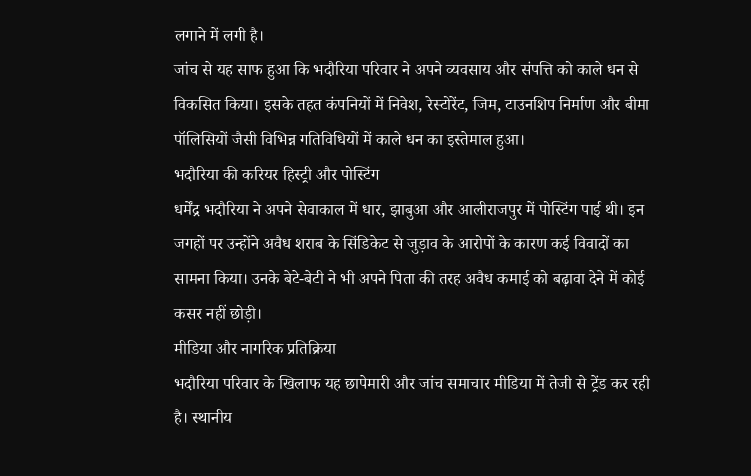लगाने में लगी है।
जांच से यह साफ हुआ कि भदौरिया परिवार ने अपने व्यवसाय और संपत्ति को काले धन से विकसित किया। इसके तहत कंपनियों में निवेश, रेस्टोरेंट, जिम, टाउनशिप निर्माण और बीमा पॉलिसियों जैसी विभिन्न गतिविधियों में काले धन का इस्तेमाल हुआ।
भदौरिया की करियर हिस्ट्री और पोस्टिंग
धर्मेंद्र भदौरिया ने अपने सेवाकाल में धार, झाबुआ और आलीराजपुर में पोस्टिंग पाई थी। इन जगहों पर उन्होंने अवैध शराब के सिंडिकेट से जुड़ाव के आरोपों के कारण कई विवादों का सामना किया। उनके बेटे-बेटी ने भी अपने पिता की तरह अवैध कमाई को बढ़ावा देने में कोई कसर नहीं छोड़ी।
मीडिया और नागरिक प्रतिक्रिया
भदौरिया परिवार के खिलाफ यह छापेमारी और जांच समाचार मीडिया में तेजी से ट्रेंड कर रही है। स्थानीय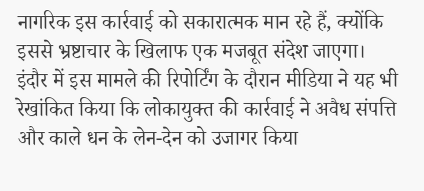नागरिक इस कार्रवाई को सकारात्मक मान रहे हैं, क्योंकि इससे भ्रष्टाचार के खिलाफ एक मजबूत संदेश जाएगा।
इंदौर में इस मामले की रिपोर्टिंग के दौरान मीडिया ने यह भी रेखांकित किया कि लोकायुक्त की कार्रवाई ने अवैध संपत्ति और काले धन के लेन-देन को उजागर किया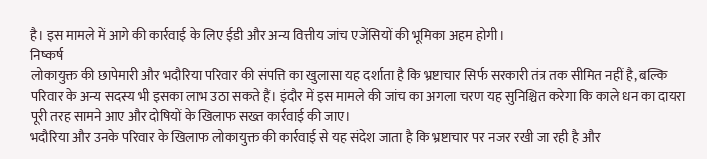है। इस मामले में आगे की कार्रवाई के लिए ईडी और अन्य वित्तीय जांच एजेंसियों की भूमिका अहम होगी।
निष्कर्ष
लोकायुक्त की छापेमारी और भदौरिया परिवार की संपत्ति का खुलासा यह दर्शाता है कि भ्रष्टाचार सिर्फ सरकारी तंत्र तक सीमित नहीं है, बल्कि परिवार के अन्य सदस्य भी इसका लाभ उठा सकते हैं। इंदौर में इस मामले की जांच का अगला चरण यह सुनिश्चित करेगा कि काले धन का दायरा पूरी तरह सामने आए और दोषियों के खिलाफ सख्त कार्रवाई की जाए।
भदौरिया और उनके परिवार के खिलाफ लोकायुक्त की कार्रवाई से यह संदेश जाता है कि भ्रष्टाचार पर नजर रखी जा रही है और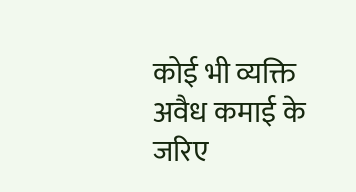कोई भी व्यक्ति अवैध कमाई के जरिए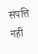संपत्ति नहीं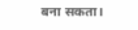बना सकता।